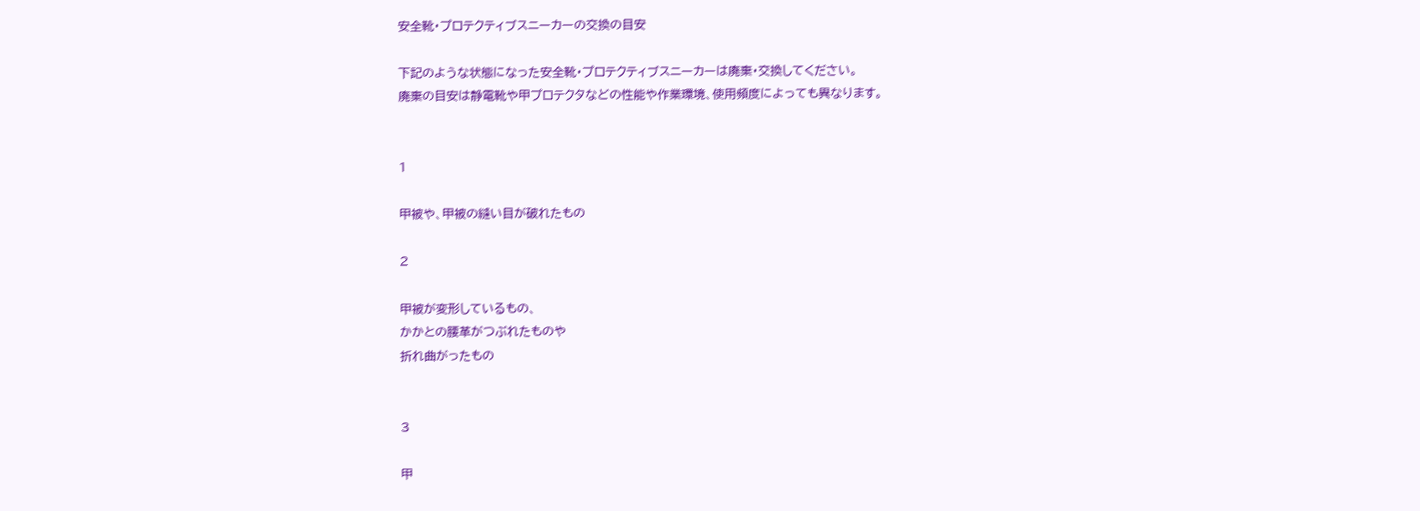安全靴・プロテクティブスニーカーの交換の目安

下記のような状態になった安全靴・プロテクティブスニーカーは廃棄・交換してください。
廃棄の目安は静電靴や甲プロテクタなどの性能や作業環境、使用頻度によっても異なります。


1

甲被や、甲被の縫い目が破れたもの

2

甲被が変形しているもの、
かかとの腰革がつぶれたものや
折れ曲がったもの


3

甲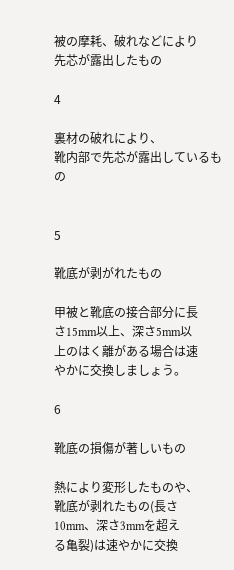被の摩耗、破れなどにより
先芯が露出したもの

4

裏材の破れにより、
靴内部で先芯が露出しているもの


5

靴底が剥がれたもの

甲被と靴底の接合部分に長
さ15mm以上、深さ5mm以
上のはく離がある場合は速
やかに交換しましょう。

6

靴底の損傷が著しいもの

熱により変形したものや、
靴底が剥れたもの(長さ
10mm、深さ3mmを超え
る亀裂)は速やかに交換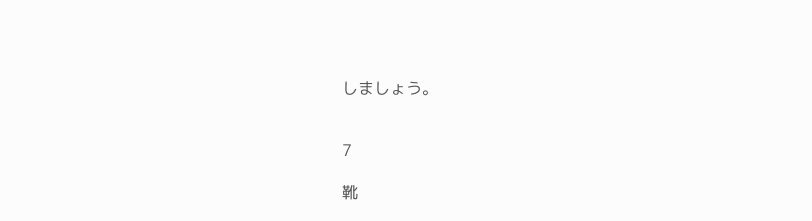しましょう。


7

靴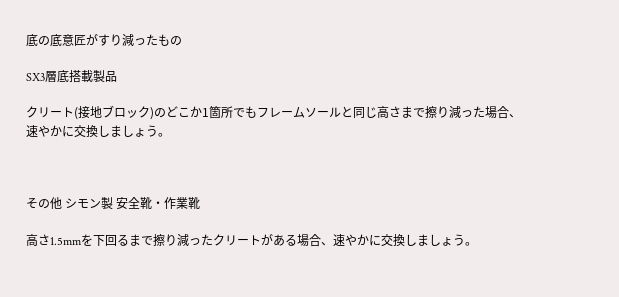底の底意匠がすり減ったもの

SX3層底搭載製品

クリート(接地ブロック)のどこか1箇所でもフレームソールと同じ高さまで擦り減った場合、速やかに交換しましょう。



その他 シモン製 安全靴・作業靴

高さ1.5mmを下回るまで擦り減ったクリートがある場合、速やかに交換しましょう。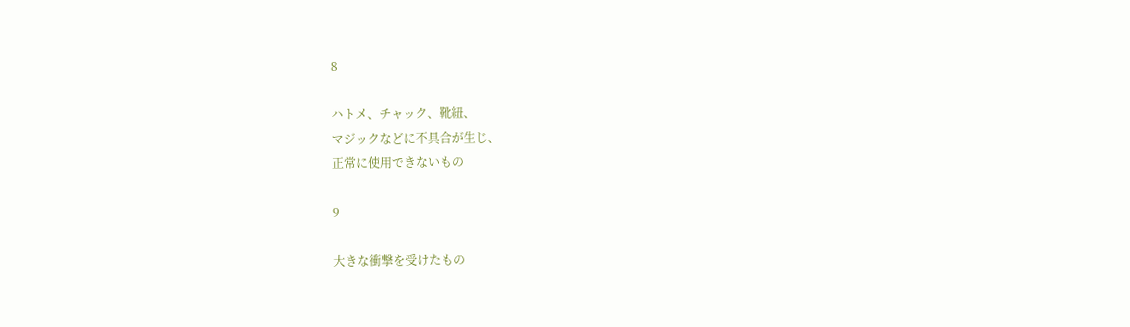8

ハトメ、チャック、靴紐、
マジックなどに不具合が生じ、
正常に使用できないもの

9

大きな衝撃を受けたもの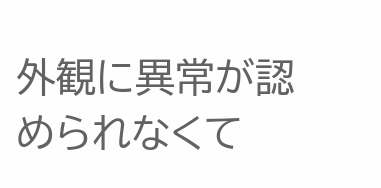外観に異常が認められなくて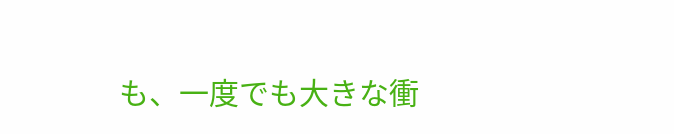も、一度でも大きな衝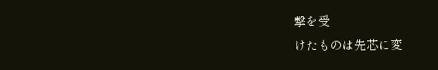撃を受
けたものは先芯に変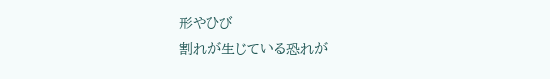形やひび
割れが生じている恐れが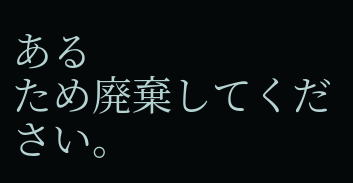ある
ため廃棄してください。